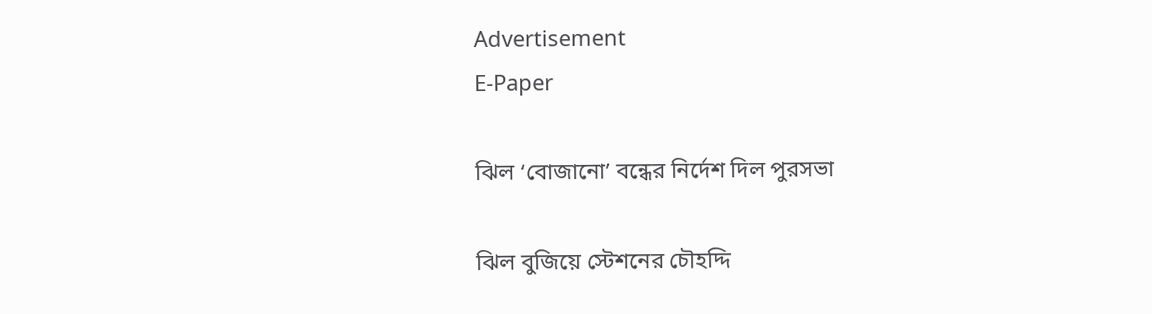Advertisement
E-Paper

ঝিল ‘বোজানো’ বন্ধের নির্দেশ দিল পুরসভা

ঝিল বুজিয়ে স্টেশনের চৌহদ্দি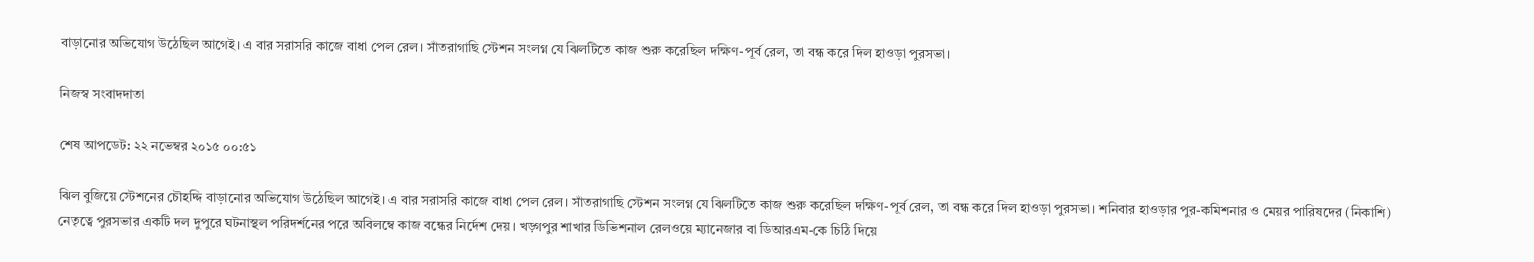বাড়ানোর অভিযোগ উঠেছিল আগেই। এ বার সরাসরি কাজে বাধা পেল রেল। সাঁতরাগাছি স্টেশন সংলগ্ন যে ঝিলটিতে কাজ শুরু করেছিল দক্ষিণ-পূর্ব রেল, তা বন্ধ করে দিল হাওড়া পুরসভা।

নিজস্ব সংবাদদাতা

শেষ আপডেট: ২২ নভেম্বর ২০১৫ ০০:৫১

ঝিল বুজিয়ে স্টেশনের চৌহদ্দি বাড়ানোর অভিযোগ উঠেছিল আগেই। এ বার সরাসরি কাজে বাধা পেল রেল। সাঁতরাগাছি স্টেশন সংলগ্ন যে ঝিলটিতে কাজ শুরু করেছিল দক্ষিণ-পূর্ব রেল, তা বন্ধ করে দিল হাওড়া পুরসভা। শনিবার হাওড়ার পুর-কমিশনার ও মেয়র পারিষদের (নিকাশি) নেতৃত্বে পুরসভার একটি দল দুপুরে ঘটনাস্থল পরিদর্শনের পরে অবিলম্বে কাজ বন্ধের নির্দেশ দেয়। খড়্গপুর শাখার ডিভিশনাল রেলওয়ে ম্যানেজার বা ডিআরএম-কে চিঠি দিয়ে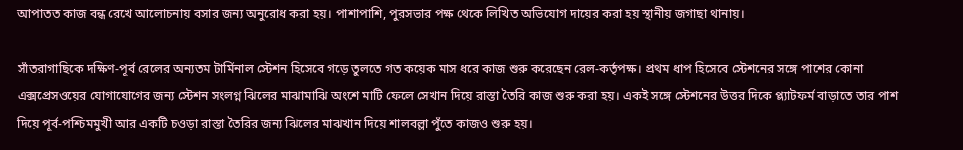আপাতত কাজ বন্ধ রেখে আলোচনায় বসার জন্য অনুরোধ করা হয়। পাশাপাশি, পুরসভার পক্ষ থেকে লিখিত অভিযোগ দায়ের করা হয় স্থানীয় জগাছা থানায়।

সাঁতরাগাছিকে দক্ষিণ-পূর্ব রেলের অন্যতম টার্মিনাল স্টেশন হিসেবে গড়ে তুলতে গত কয়েক মাস ধরে কাজ শুরু করেছেন রেল-কর্তৃপক্ষ। প্রথম ধাপ হিসেবে স্টেশনের সঙ্গে পাশের কোনা এক্সপ্রেসওয়ের যোগাযোগের জন্য স্টেশন সংলগ্ন ঝিলের মাঝামাঝি অংশে মাটি ফেলে সেখান দিয়ে রাস্তা তৈরি কাজ শুরু করা হয়। একই সঙ্গে স্টেশনের উত্তর দিকে প্ল্যাটফর্ম বাড়াতে তার পাশ দিয়ে পূর্ব-পশ্চিমমুখী আর একটি চওড়া রাস্তা তৈরির জন্য ঝিলের মাঝখান দিয়ে শালবল্লা পুঁতে কাজও শুরু হয়।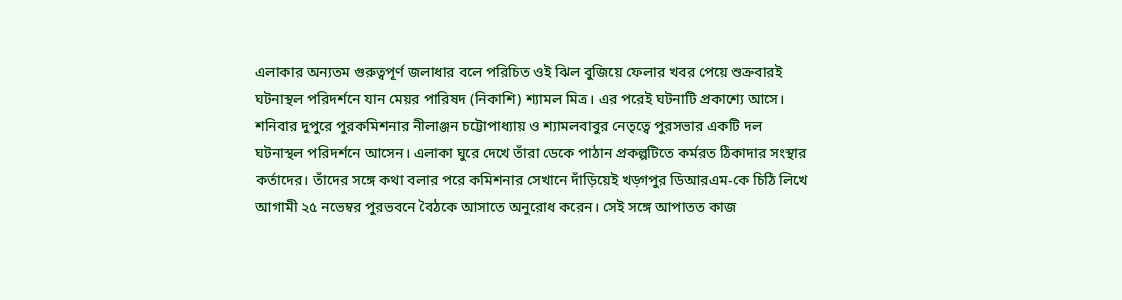এলাকার অন্যতম গুরুত্বপূর্ণ জলাধার বলে পরিচিত ওই ঝিল বুজিয়ে ফেলার খবর পেয়ে শুক্রবারই ঘটনাস্থল পরিদর্শনে যান মেয়র পারিষদ (নিকাশি) শ্যামল মিত্র। এর পরেই ঘটনাটি প্রকাশ্যে আসে। শনিবার দুপুরে পুরকমিশনার নীলাঞ্জন চট্টোপাধ্যায় ও শ্যামলবাবুর নেতৃত্বে পুরসভার একটি দল
ঘটনাস্থল পরিদর্শনে আসেন। এলাকা ঘুরে দেখে তাঁরা ডেকে পাঠান প্রকল্পটিতে কর্মরত ঠিকাদার সংস্থার কর্তাদের। তাঁদের সঙ্গে কথা বলার পরে কমিশনার সেখানে দাঁড়িয়েই খড়্গপুর ডিআরএম-কে চিঠি লিখে আগামী ২৫ নভেম্বর পুরভবনে বৈঠকে আসাতে অনুরোধ করেন। সেই সঙ্গে আপাতত কাজ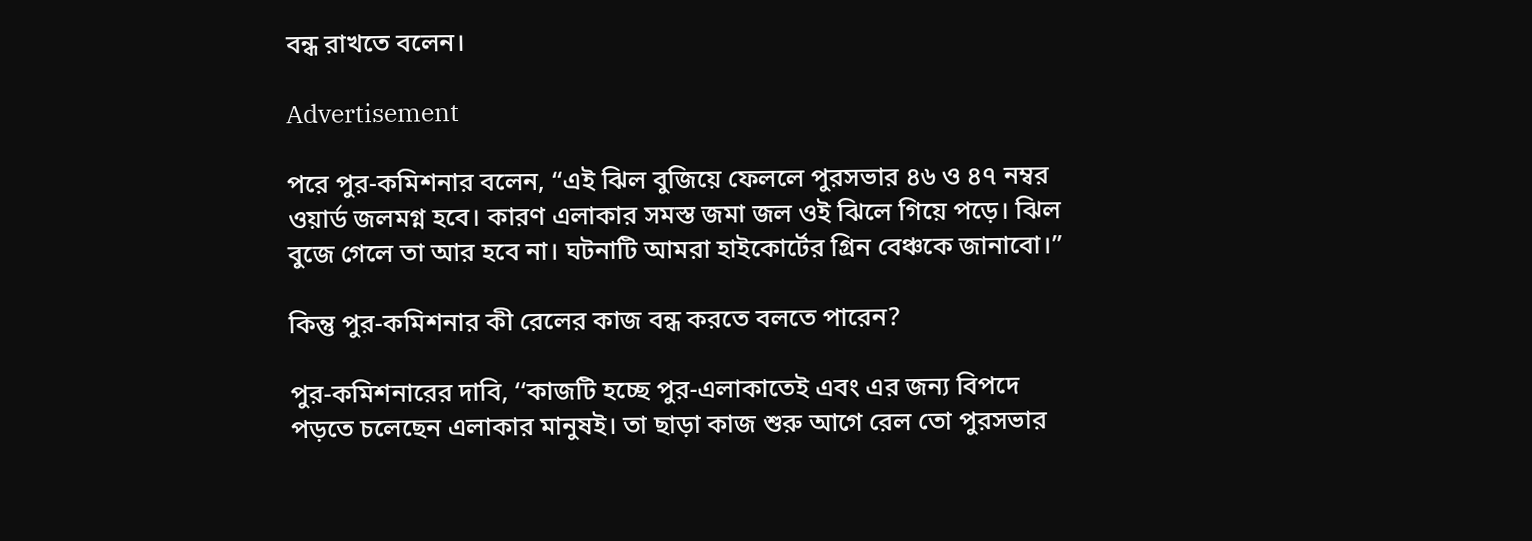বন্ধ রাখতে বলেন।

Advertisement

পরে পুর-কমিশনার বলেন, ‘‘এই ঝিল বুজিয়ে ফেললে পুরসভার ৪৬ ও ৪৭ নম্বর ওয়ার্ড জলমগ্ন হবে। কারণ এলাকার সমস্ত জমা জল ওই ঝিলে গিয়ে পড়ে। ঝিল বুজে গেলে তা আর হবে না। ঘটনাটি আমরা হাইকোর্টের গ্রিন বেঞ্চকে জানাবো।’’

কিন্তু পুর-কমিশনার কী রেলের কাজ বন্ধ করতে বলতে পারেন?

পুর-কমিশনারের দাবি, ‘‘কাজটি হচ্ছে পুর-এলাকাতেই এবং এর জন্য বিপদে পড়তে চলেছেন এলাকার মানুষই। তা ছাড়া কাজ শুরু আগে রেল তো পুরসভার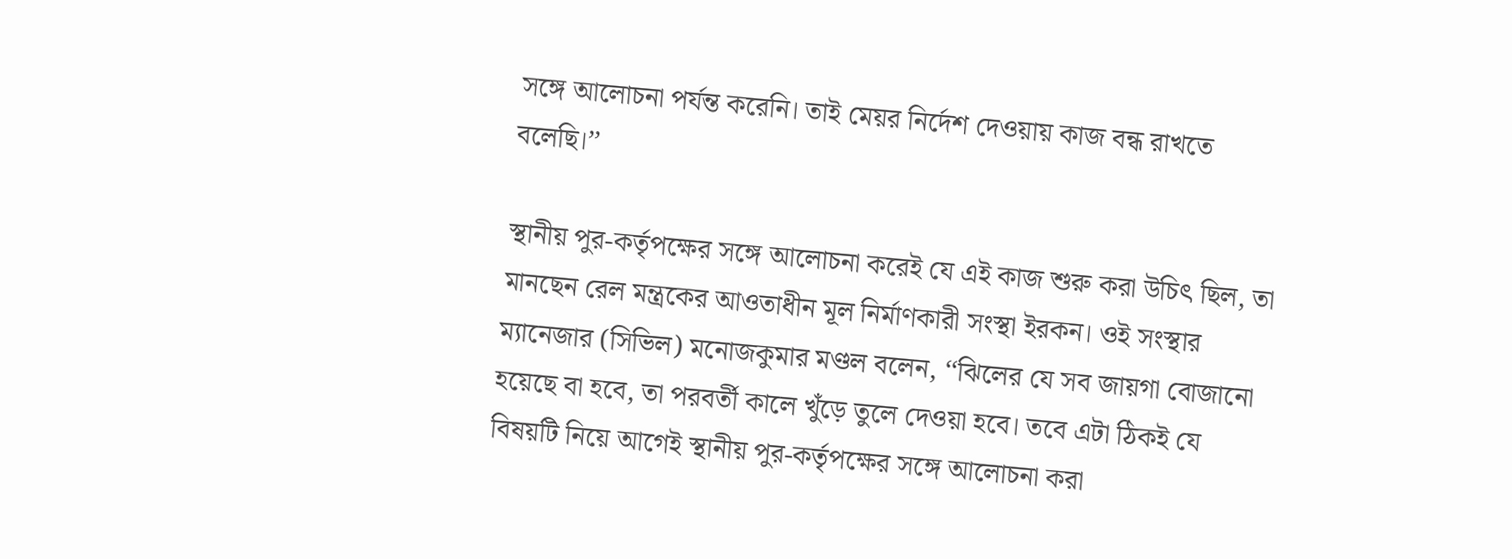সঙ্গে আলোচনা পর্যন্ত করেনি। তাই মেয়র নির্দেশ দেওয়ায় কাজ বন্ধ রাখতে বলেছি।’’

স্থানীয় পুর-কর্তৃপক্ষের সঙ্গে আলোচনা করেই যে এই কাজ শুরু করা উচিৎ ছিল, তা মানছেন রেল মন্ত্রকের আওতাধীন মূল নির্মাণকারী সংস্থা ইরকন। ওই সংস্থার ম্যানেজার (সিভিল) মনোজকুমার মণ্ডল বলেন, ‘‘ঝিলের যে সব জায়গা বোজানো হয়েছে বা হবে, তা পরবর্তী কালে খুঁড়ে তুলে দেওয়া হবে। তবে এটা ঠিকই যে বিষয়টি নিয়ে আগেই স্থানীয় পুর-কর্তৃপক্ষের সঙ্গে আলোচনা করা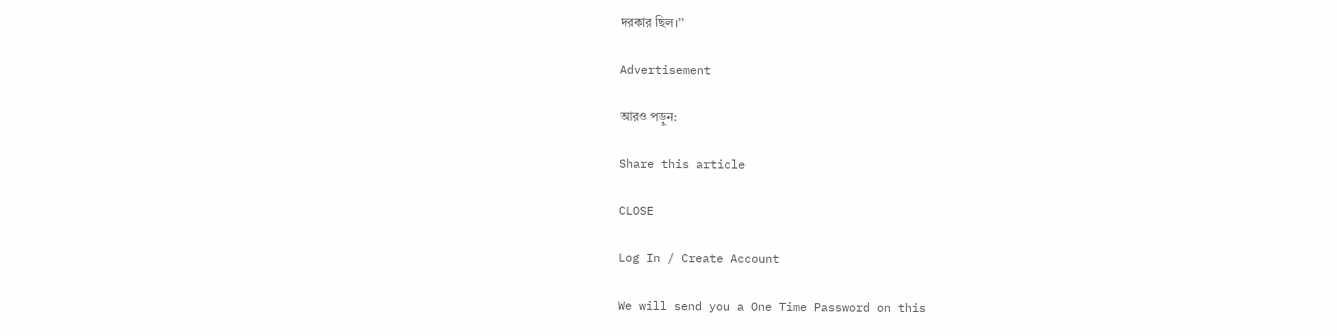দরকার ছিল।’’

Advertisement

আরও পড়ুন:

Share this article

CLOSE

Log In / Create Account

We will send you a One Time Password on this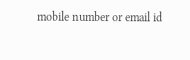mobile number or email id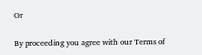Or

By proceeding you agree with our Terms of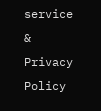service & Privacy Policy